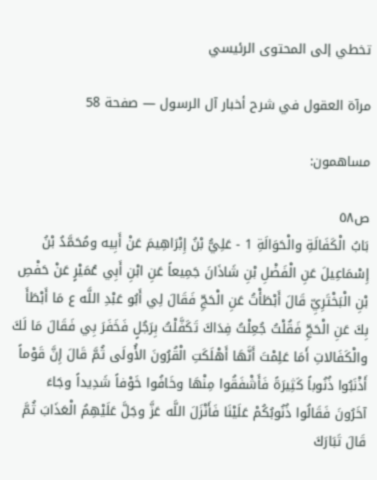تخطي إلى المحتوى الرئيسي

مرآة العقول في شرح أخبار آل الرسول — صفحة 58

مساهمون:

ص٥٨
بَابُ الْكَفَالَةِ والْحَوَالَةِ 1 - عَلِيُّ بْنُ إِبْرَاهِيمَ عَنْ أَبِيه ومُحَمَّدُ بْنُ إِسْمَاعِيلَ عَنِ الْفَضْلِ بْنِ شَاذَانَ جَمِيعاً عَنِ ابْنِ أَبِي عُمَيْرٍ عَنْ حَفْصِ بْنِ الْبَخْتَرِيِّ قَالَ أَبْطَأْتُ عَنِ الْحَجِّ فَقَالَ لِي أَبُو عَبْدِ اللَّه ع مَا أَبْطَأَ بِكَ عَنِ الْحَجِّ فَقُلْتُ جُعِلْتُ فِدَاكَ تَكَفَّلْتُ بِرَجُلٍ فَخَفَرَ بِي فَقَالَ مَا لَكَ والْكَفَالاتِ أَمَا عَلِمْتَ أَنَّهَا أَهْلَكَتِ الْقُرُونَ الأُولَى ثُمَّ قَالَ إِنَّ قَوْماً أَذْنَبُوا ذُنُوباً كَثِيرَةً فَأَشْفَقُوا مِنْهَا وخَافُوا خَوْفاً شَدِيداً وجَاءَ آخَرُونَ فَقَالُوا ذُنُوبُكُمْ عَلَيْنَا فَأَنْزَلَ اللَّه عَزَّ وجَلَّ عَلَيْهِمُ الْعَذَابَ ثُمَّ قَالَ تَبَارَكَ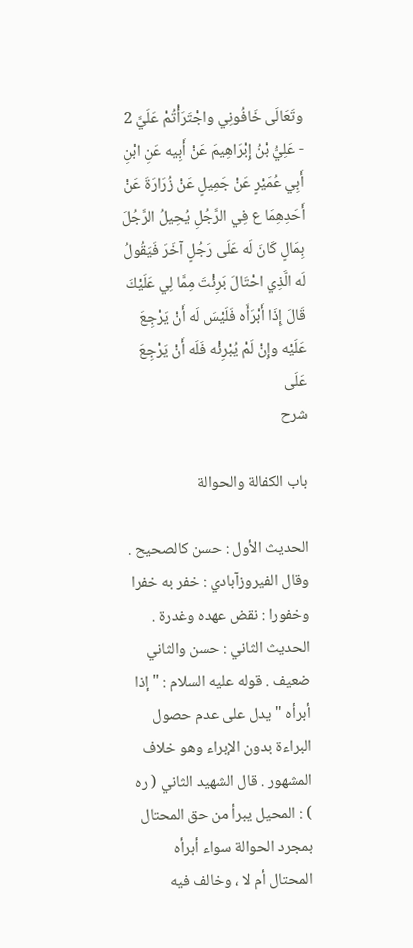وتَعَالَى خَافُونِي واجْتَرَأْتُمْ عَلَيَّ 2 - عَلِيُّ بْنُ إِبْرَاهِيمَ عَنْ أَبِيه عَنِ ابْنِ أَبِي عُمَيْرٍ عَنْ جَمِيلٍ عَنْ زُرَارَةَ عَنْ أَحَدِهِمَا ع فِي الرَّجُلِ يُحِيلُ الرَّجُلَ بِمَالٍ كَانَ لَه عَلَى رَجُلٍ آخَرَ فَيَقُولُ لَه الَّذِي احْتَالَ بَرِئْتَ مِمَّا لِي عَلَيْكَ قَالَ إِذَا أَبْرَأَه فَلَيْسَ لَه أَنْ يَرْجِعَ عَلَيْه وإِنْ لَمْ يُبْرِئْه فَلَه أَنْ يَرْجِعَ عَلَى
شرح

باب الكفالة والحوالة

الحديث الأول : حسن كالصحيح . وقال الفيروزآبادي : خفر به خفرا وخفورا : نقض عهده وغدرة . الحديث الثاني : حسن والثاني ضعيف . قوله عليه السلام : " إذا أبرأه " يدل على عدم حصول البراءة بدون الإبراء وهو خلاف المشهور . قال الشهيد الثاني ( ره ) : المحيل يبرأ من حق المحتال بمجرد الحوالة سواء أبرأه المحتال أم لا ، وخالف فيه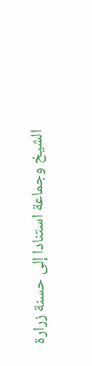الشيخ وجماعة استنادا إلى حسنة زرارة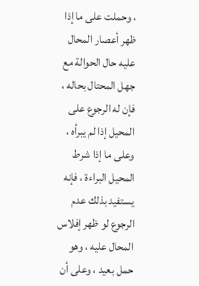، وحملت على ما إذا ظهر أعصار المحال عليه حال الحوالة مع جهل المحتال بحاله ، فإن له الرجوع على المحيل إذا لم يبرأه ، وعلى ما إذا شرط المحيل البراءة ، فإنه يستفيد بذلك عدم الرجوع لو ظهر إفلاس المحال عليه ، وهو حمل بعيد ، وعلى أن